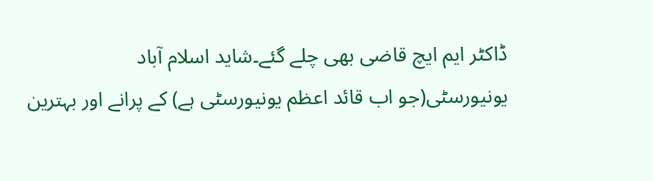ڈاکٹر ایم ایچ قاضی بھی چلے گئے۔شاید اسلام آباد
یونیورسٹی(جو اب قائد اعظم یونیورسٹی ہے) کے پرانے اور بہترین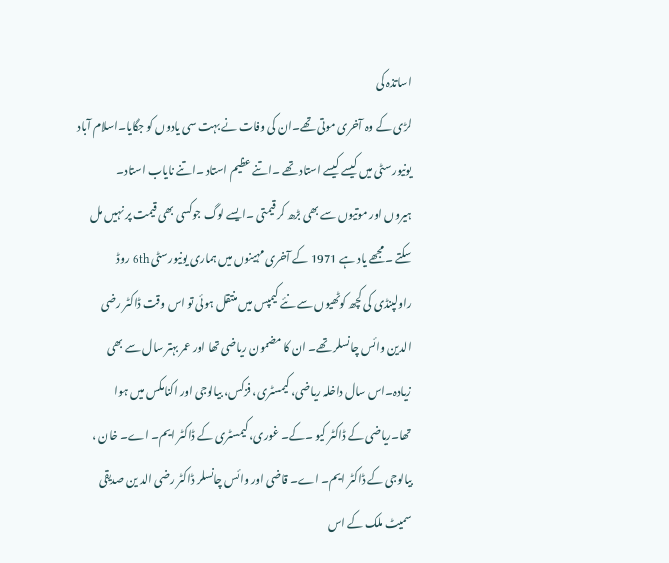اساتذہ کی
لڑی کے وہ آخری موتی تھے۔ان کی وفات نے بہت سی یادوں کو جگایا۔اسلام آباد
یونیورسٹی میں کیسے کیسے استاد تھے ۔اتنے عظیم استاد ۔اتنے نایاب استاد۔
ہیروں اور موتیوں سے بھی بڑھ کر قیمتی ۔ایسے لوگ جوکسی بھی قیمت پر نہیں مل
سکتے ۔مجھے یاد ہے 1971 کے آخری مہینوں میں ہماری یونیورسٹی 6th روڈ
راولپنڈی کی کچھ کوٹھیوں سے نئے کیمپس میں منتقل ہوئی تو اس وقت ڈاکٹر رضی
الدین وائس چانسلر تھے۔ ان کا مضمون ریاضی تھا اور عمر بہتر سال سے بھی
زیادہ۔اس سال داخلہ ریاضی، کیمسٹری، فزکس، بیالوجی اور اکنامکس میں ہوا
تھا۔ریاضی کے ڈاکٹر کیو ۔کے۔ غوری، کیمسٹری کے ڈاکٹر ایم۔ اے۔ خان ،
بیالوجی کے ڈاکٹر ایم۔ اے۔ قاضی اور وائس چانسلر ڈاکٹر رضی الد ین صدیقی
سمیٹ ملک کے اس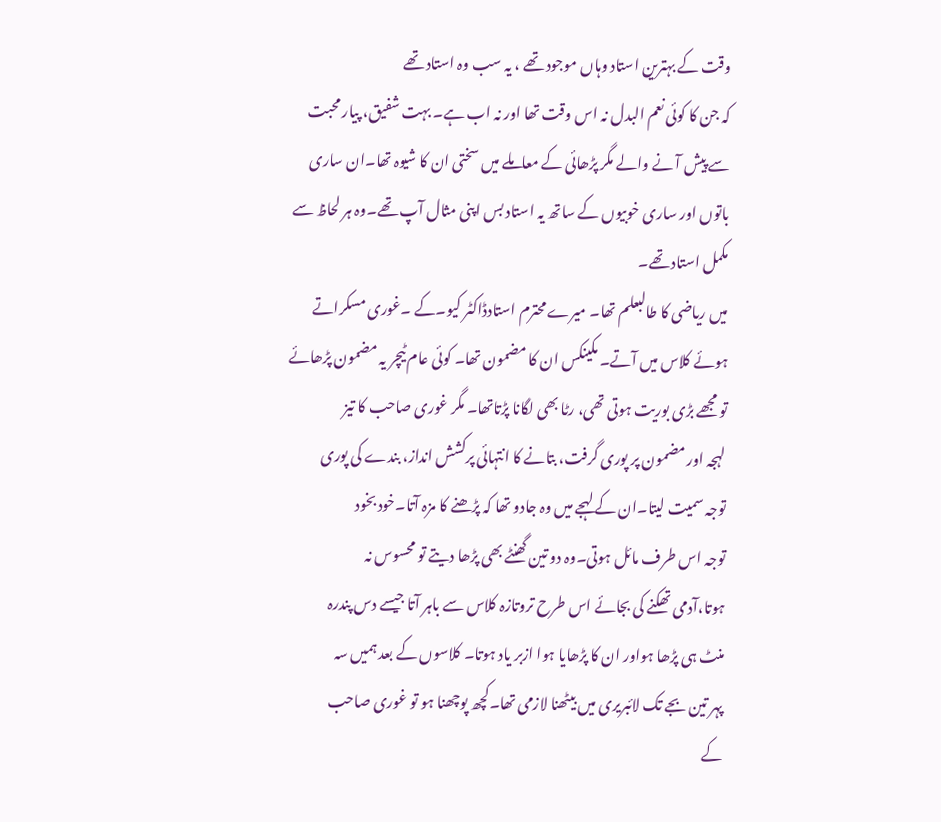وقت کے بہترین استاد وہاں موجود تھے ، یہ سب وہ استاد تھے
کہ جن کا کوئی نعم البدل نہ اس وقت تھا اور نہ اب ہے۔ بہت شفیق، پیار محبت
سے پیش آ نے والے مگر پڑھائی کے معاملے میں سختی ان کا شیوہ تھا۔ان ساری
باتوں اور ساری خوبیوں کے ساتھ یہ استاد بس اپنی مثال آپ تھے۔وہ ہر لحاظ سے
مکمل استاد تھے۔
میں ریاضی کا طالبعلم تھا۔ میرے محترم استادڈاکٹر کیو۔کے ۔غوری مسکراتے
ہوئے کلاس میں آتے۔ مکینکس ان کا مضمون تھا۔ کوئی عام ٹیچر یہ مضمون پڑھائے
تو مجھے بڑی بوریت ہوتی تھی، رٹا بھی لگانا پڑتاتھا۔ مگر غوری صاحب کا تیز
لہجہ اور مضمون پر پوری گرفت، بتانے کا انتہائی پرکشش انداز، بندے کی پوری
توجہ سمیت لیتا۔ان کے لہجے میں وہ جادو تھا کہ پڑھنے کا مزہ آتا۔خود بخود
توجہ اس طرف مائل ہوتی۔وہ دو تین گھنٹے بھی پڑھا دیتے تو محسوس نہ
ہوتا،آدمی تھکنے کی بجائے اس طرح تروتازہ کلاس سے باہر آتا جیسے دس پندرہ
منٹ ہی پڑھا ہواور ان کا پڑھایا ہوا ازبر یاد ہوتا۔ کلاسوں کے بعد ہمیں سہ
پہر تین بجے تک لائبریری میں بیٹھنا لازمی تھا۔کچھ پوچھنا ہو تو غوری صاحب
کے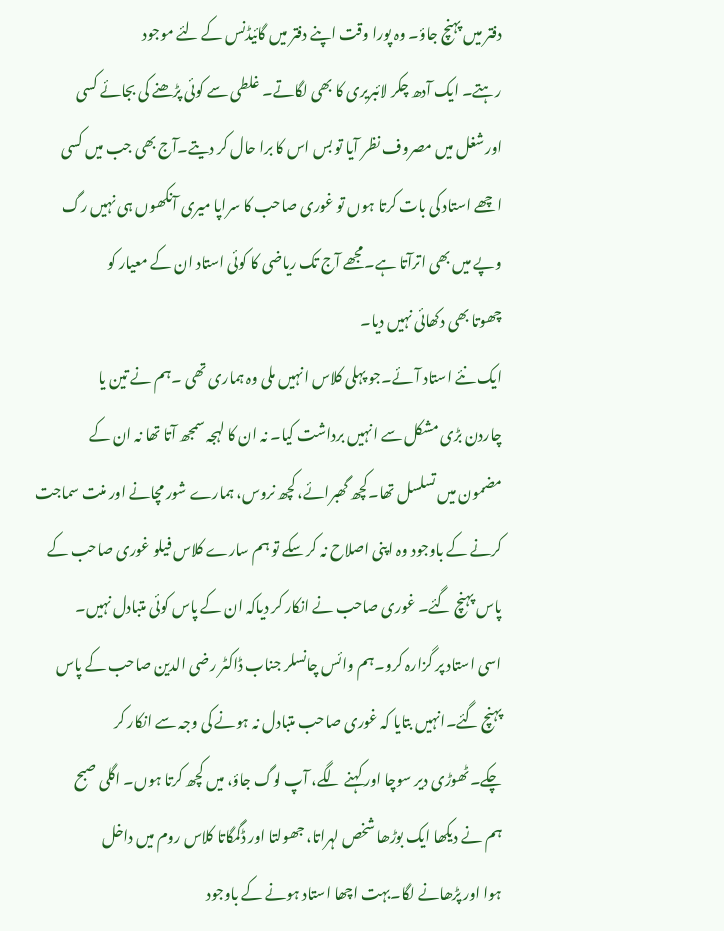دفتر میں پہنچ جاؤ۔ وہ پورا وقت اپنے دفتر میں گائیڈنس کے لئے موجود
رہتے۔ ایک آدھ چکر لائبریری کا بھی لگاتے۔ غلطی سے کوئی پڑھنے کی بجائے کسی
اور شغل میں مصروف نظر آیا تو بس اس کا برا حال کر دیتے۔آج بھی جب میں کسی
اچھے استاد کی بات کرتا ہوں تو غوری صاحب کا سراپا میری آنکھوں ہی نہیں رگ
وپے میں بھی اترآتا ہے۔مجھے آج تک ریاضی کا کوئی استاد ان کے معیار کو
چھوتا بھی دکھائی نہیں دیا۔
ایک نئے استاد آئے۔جو پہلی کلاس انہیں ملی وہ ہماری تھی ۔ہم نے تین یا
چاردن بڑی مشکل سے انہیں برداشت کیا۔ نہ ان کا لہجہ سمجھ آتا تھا نہ ان کے
مضمون میں تسلسل تھا۔کچھ گھبرائے، کچھ نروس، ہمارے شور مچانے اور منت سماجت
کرنے کے باوجود وہ اپنی اصلاح نہ کر سکے تو ہم سارے کلاس فیلو غوری صاحب کے
پاس پہنچ گئے۔ غوری صاحب نے انکار کر دیاکہ ان کے پاس کوئی متبادل نہیں۔
اسی استاد پر گزارہ کرو۔ہم وائس چانسلر جناب ڈاکٹر رضی الدین صاحب کے پاس
پہنچ گئے۔انہیں بتایا کہ غوری صاحب متبادل نہ ہونے کی وجہ سے انکار کر
چکے۔ٹھوڑی دیر سوچا اور کہنے لگے، آپ لوگ جاؤ، میں کچھ کرتا ہوں۔ اگلی صبح
ہم نے دیکھا ایک بوڑھا شخص لہراتا، جھولتا اور ڈگمگاتا کلاس روم میں داخل
ہوا اور پڑھانے لگا۔بہت اچھا استاد ہونے کے باوجود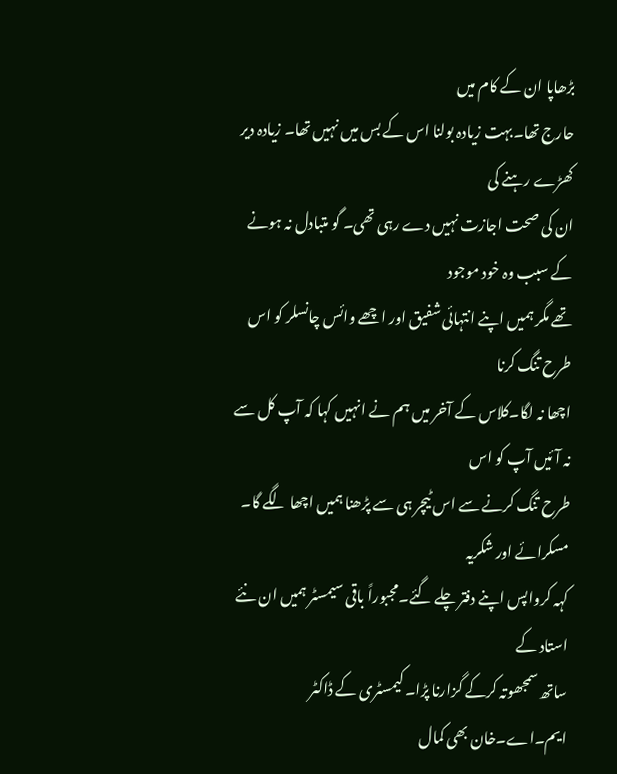بڑھاپا ان کے کام میں
حارج تھا۔بہت زیادہ بولنا اس کے بس میں نہیں تھا۔ زیادہ دیر کھڑے رہنے کی
ان کی صحت اجازت نہیں دے رہی تھی۔ گو متبادل نہ ہونے کے سبب وہ خود موجود
تھے مگر ہمیں اپنے انتہائی شفیق اور اچھے وائس چانسلر کو اس طرح تنگ کرنا
اچھا نہ لگا۔کلاس کے آخر میں ہم نے انہیں کہا کہ آپ کل سے نہ آئیں آپ کو اس
طرح تنگ کرنے سے اس ٹیچر ہی سے پڑھنا ہمیں اچھا لگے گا۔ مسکرائے اور شکریہ
کہہ کرواپس اپنے دفتر چلے گئے۔مجبوراً باقی سیمسٹر ہمیں ان نئے استاد کے
ساتھ سمجھوتہ کرکے گزارنا پڑا۔ کیمسٹری کے ڈاکٹر ایم۔اے۔خان بھی کمال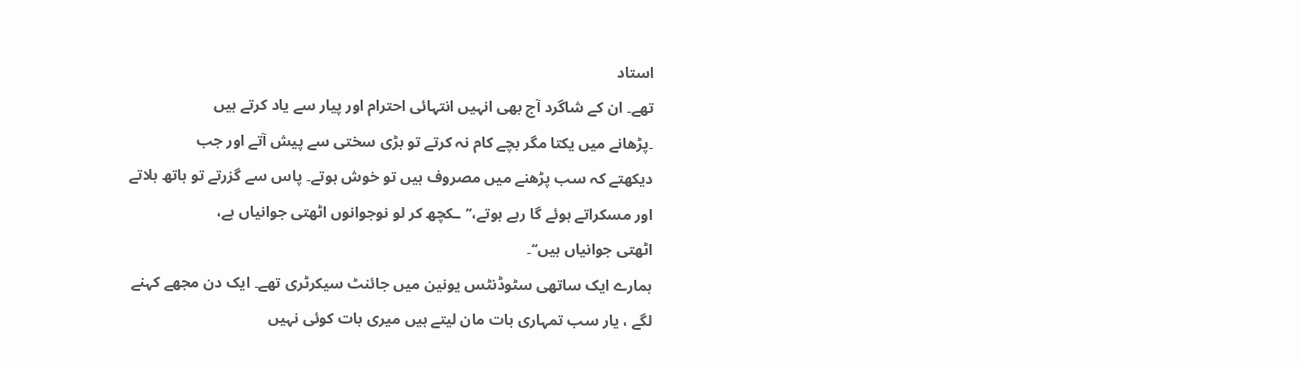استاد
تھے۔ ان کے شاگرد آج بھی انہیں انتہائی احترام اور پیار سے یاد کرتے ہیں
۔پڑھانے میں یکتا مگر بچے کام نہ کرتے تو بڑی سختی سے پیش آتے اور جب
دیکھتے کہ سب پڑھنے میں مصروف ہیں تو خوش ہوتے۔ پاس سے گزرتے تو ہاتھ ہلاتے
اور مسکراتے ہوئے گا رہے ہوتے،’’ـکچھ کر لو نوجوانوں اٹھتی جوانیاں ہے،
اٹھتی جوانیاں ہیں‘‘۔
ہمارے ایک ساتھی سٹوڈنٹس یونین میں جائنٹ سیکرٹری تھے۔ ایک دن مجھے کہنے
لگے ، یار سب تمہاری بات مان لیتے ہیں میری بات کوئی نہیں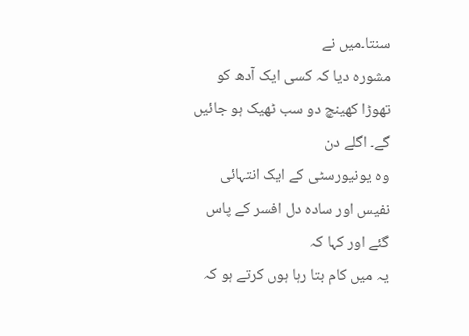سنتا۔میں نے
مشورہ دیا کہ کسی ایک آدھ کو تھوڑا کھینچ دو سب ٹھیک ہو جائیں گے۔ اگلے دن
وہ یونیورسٹی کے ایک انتہائی نفیس اور سادہ دل افسر کے پاس گئے اور کہا کہ
یہ میں کام بتا رہا ہوں کرتے ہو کہ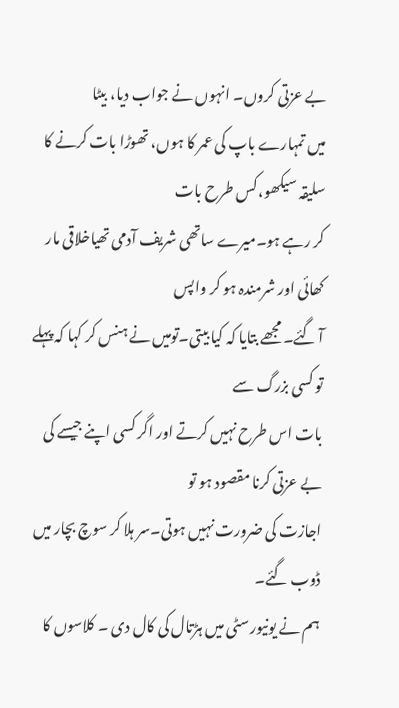بے عزتی کروں۔ انہوں نے جواب دیا، بیٹا
میں تمہارے باپ کی عمر کا ہوں، تھوڑا بات کرنے کا سلیقہ سیکھو،کس طرح بات
کر رہے ہو۔میرے ساتھی شریف آدمی تھیاخلاقی مار کھائی اور شرمندہ ہو کر واپس
آ گئے۔ مجھے بتایا کہ کیا بیتی۔تومیں نے ہنس کر کہا کہ پہلے تو کسی بزرگ سے
بات اس طرح نہیں کرتے اور اگر کسی اپنے جیسے کی بے عزتی کرنا مقصود ہو تو
اجازت کی ضرورت نہیں ہوتی۔سر ہلا کر سوچ بچار میں ڈوب گئے۔
ہم نے یونیورسٹی میں ہڑتال کی کال دی ۔ کلاسوں کا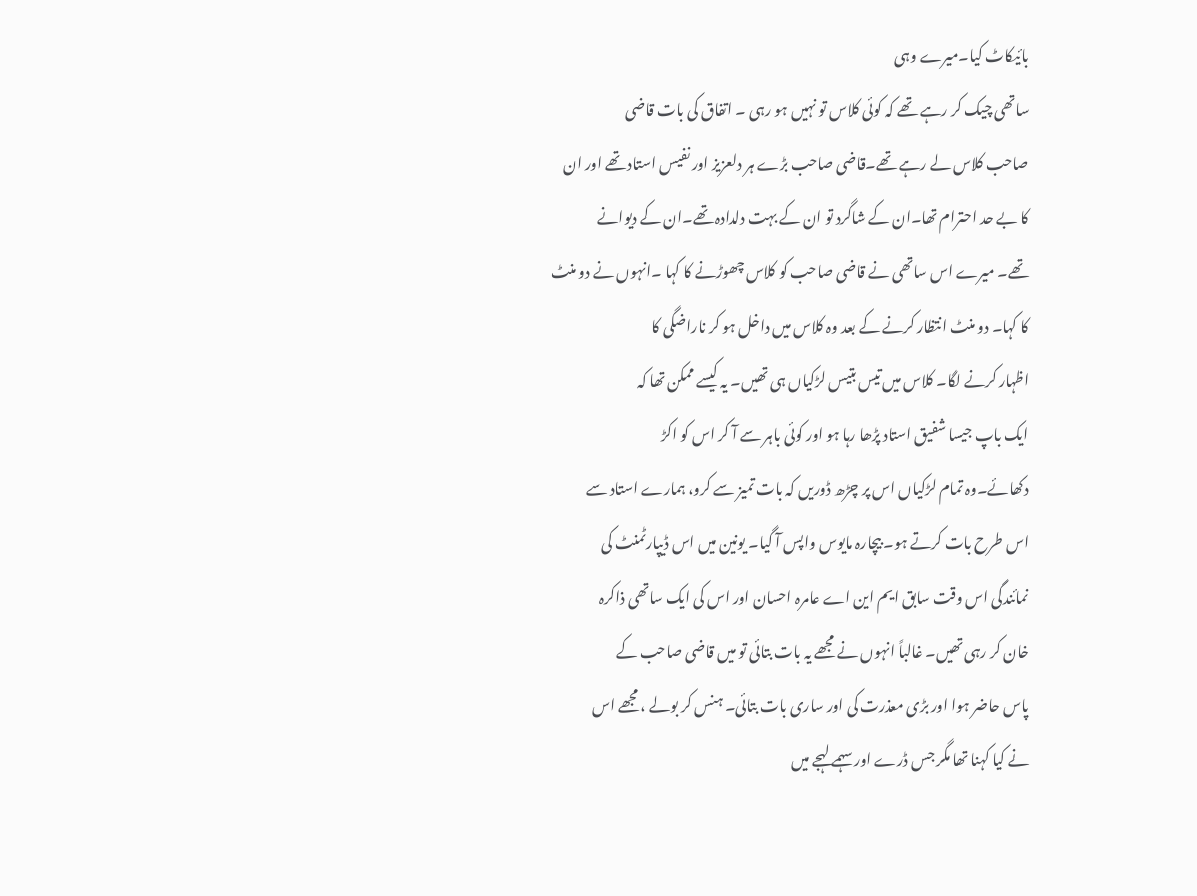بائیکاٹ کیا۔میرے وہی
ساتھی چیک کر رہے تھے کہ کوئی کلاس تو نہیں ہو رہی ۔ اتفاق کی بات قاضی
صاحب کلاس لے رہے تھے۔قاضی صاحب بڑے ہر دلعزیز اور نفیس استاد تھے اور ان
کا بے حد احترام تھا۔ان کے شاگرد تو ان کے بہت دلدادہ تھے۔ان کے دیوانے
تھے۔ میرے اس ساتھی نے قاضی صاحب کو کلاس چھوڑنے کا کہا ۔انہوں نے دو منٹ
کا کہا۔ دو منٹ انتظار کرنے کے بعد وہ کلاس میں داخل ہو کر ناراضگی کا
اظہار کرنے لگا۔ کلاس میں تیس بتیس لڑکیاں ہی تھیں۔ یہ کیسے ممکن تھا کہ
ایک باپ جیسا شفیق استاد پڑھا رہا ہو اور کوئی باہر سے آ کر اس کو اکڑ
دکھائے۔وہ تمام لڑکیاں اس پر چڑھ ڈوریں کہ بات تمیز سے کرو، ہمارے استاد سے
اس طرح بات کرتے ہو۔ بیچارہ مایوس واپس آ گیا۔ یونین میں اس ڈیپارٹمنٹ کی
نمائندگی اس وقت سابق ایم این اے عامرہ احسان اور اس کی ایک ساتھی ذاکرہ
خان کر رہی تھیں۔ غالباً انہوں نے مجھے یہ بات بتائی تو میں قاضی صاحب کے
پاس حاضر ہوا اور بڑی معذرت کی اور ساری بات بتائی۔ ہنس کر بولے ، مجھے اس
نے کیا کہنا تھا مگر جس ڈرے اور سہمے لہجے میں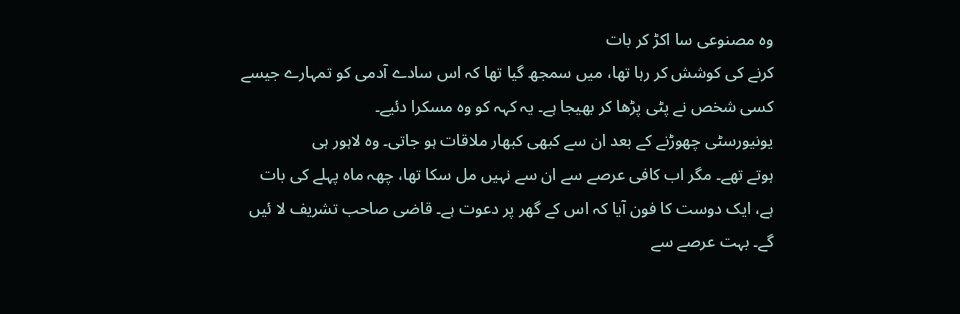وہ مصنوعی سا اکڑ کر بات
کرنے کی کوشش کر رہا تھا، میں سمجھ گیا تھا کہ اس سادے آدمی کو تمہارے جیسے
کسی شخص نے پٹی پڑھا کر بھیجا ہے۔ یہ کہہ کو وہ مسکرا دئیے۔
یونیورسٹی چھوڑنے کے بعد ان سے کبھی کبھار ملاقات ہو جاتی۔ وہ لاہور ہی
ہوتے تھے۔ مگر اب کافی عرصے سے ان سے نہیں مل سکا تھا، چھہ ماہ پہلے کی بات
ہے، ایک دوست کا فون آیا کہ اس کے گھر پر دعوت ہے۔ قاضی صاحب تشریف لا ئیں
گے۔ بہت عرصے سے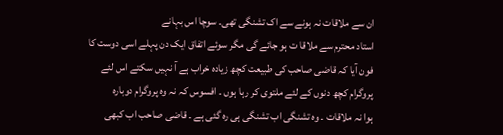ان سے ملاقات نہ ہونے سے اک تشنگی تھی۔ سوچا اس بہانے
استاد محترم سے ملاقا ت ہو جائے گی مگر سوئے اتفاق ایک دن پہلے اسی دوست کا
فون آیا کہ قاضی صاحب کی طبیعت کچھ زیادہ خراب ہے آ نہیں سکتے اس لئے
پروگرام کچھ دنوں کے لئے ملتوی کر رہا ہوں ۔ افسوس کہ نہ وہ پروگرام دوبارہ
ہوا نہ ملاقات ۔ وہ تشنگی اب تشنگی ہی رہ گئی ہے ۔ قاضی صاحب اب کبھی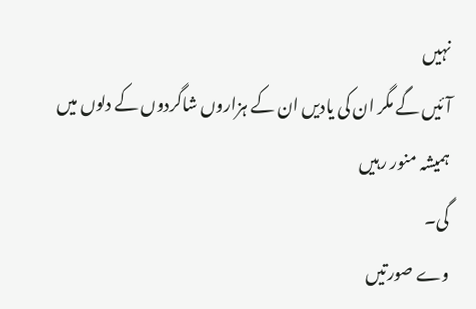نہیں
آئیں گے مگر ان کی یادیں ان کے ہزاروں شاگردوں کے دلوں میں ہمیشہ منور رہیں
گی۔
وے صورتیں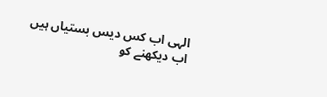الہی اب کس دیس بستیاں ہیں
اب دیکھنے کو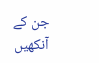جن کے آنکھیں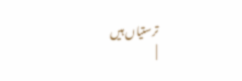ترستیاں ہیں
|